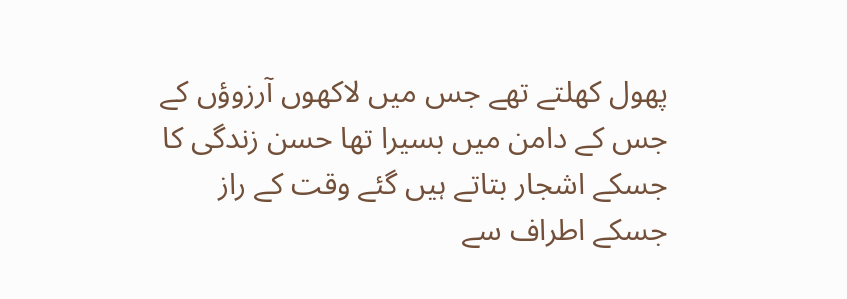پھول کھلتے تھے جس میں لاکھوں آرزوؤں کے
جس کے دامن میں بسیرا تھا حسن زندگی کا
جسکے اشجار بتاتے ہیں گئے وقت کے راز
جسکے اطراف سے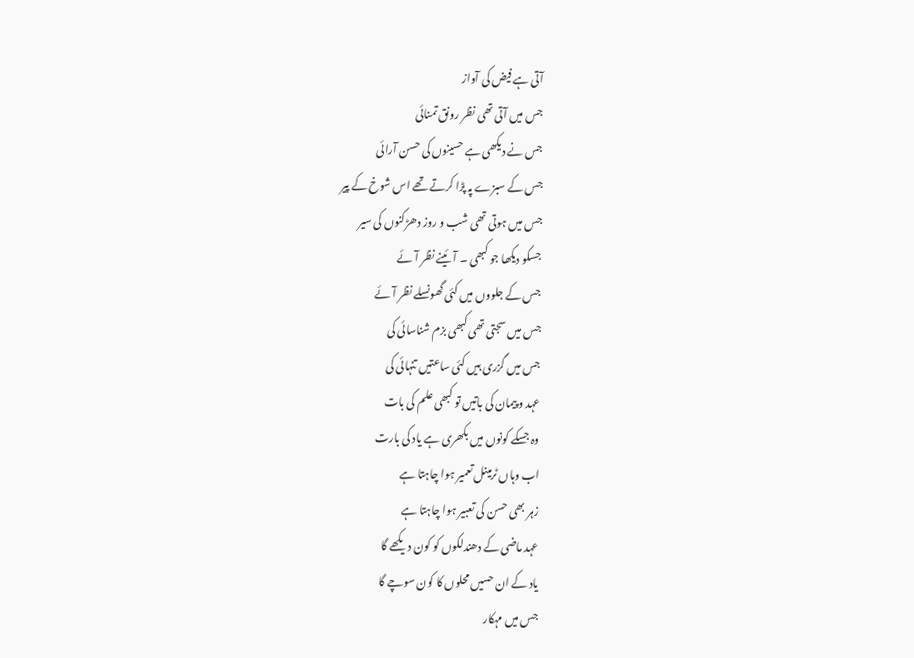آتی ہے فیض کی آواز
جس میں آتی تھی نظر رونق تمنائی
جس نے دیکھی ہے حسینوں کی حسن آرائی
جس کے سبزے پہ پڑا کرتے تھے اس شوخ کے پیر
جس میں ہوتی تھی شب و روز دھڑکنوں کی سیر
جسکو دیکھا جو کبھی ۔ آئینے نظر آئے
جس کے جلووں میں کئی گھونسلے نظر آئے
جس میں سجتی تھی کبھی بزم شناسائی کی
جس میں گزری ہیں کئی ساعتیں تنہائی کی
عہد و پیمان کی باتیں تو کبھی علم کی بات
وہ جسکے کونوں میں بکھری ہے یاد کی بارت
اب وہاں ٹرمینل تعمیر ہوا چاہتا ہے
زہر بھی حسن کی تعبیر ہوا چاہتا ہے
عہد ماضی کے دھندلکوں کو کون دیکھے گا
یاد کے ان حسیں محلوں کا کون سوچے گا
جس میں مہکار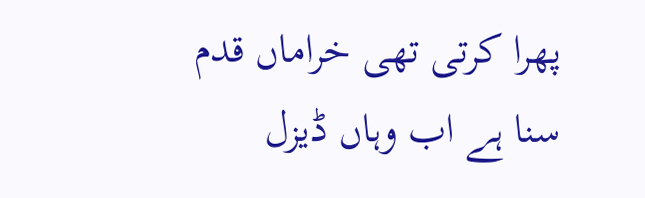پھرا کرتی تھی خراماں قدم
سنا ہے اب وہاں ڈیزل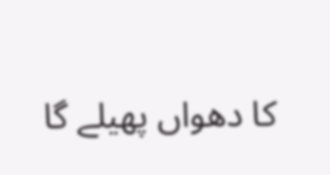کا دھواں پھیلے گا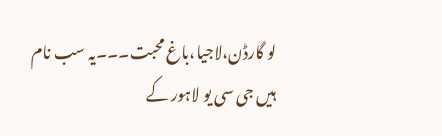لو گارڈن،لاجیا،باغ محبت۔۔۔یہ سب نام ہیں جی سی یو لاہور کے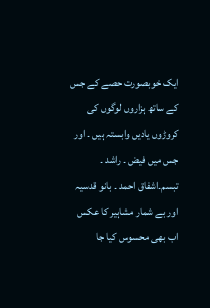ایک خوبصورت حصے کے جس کے ساتھ ہزاروں لوگوں کی کروڑوں یادیں وابستہ ہیں ۔ اور جس میں فیض ۔ راشد ۔ تبسم۔اشفاق احمد ۔ بانو قدسیہ اور بے شمار مشاہیر کا عکس اب بھی محسوس کیا جا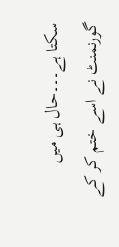سکتا ہے۔۔۔حال ہی میں گورنمنٹ نے اسے ختم کر کے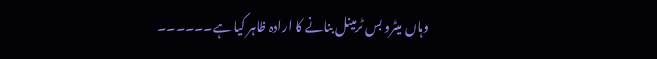وہاں میٹرو بس ٹرمینل بنانے کا ارادہ ظاہر کیا ہے۔۔۔۔۔۔